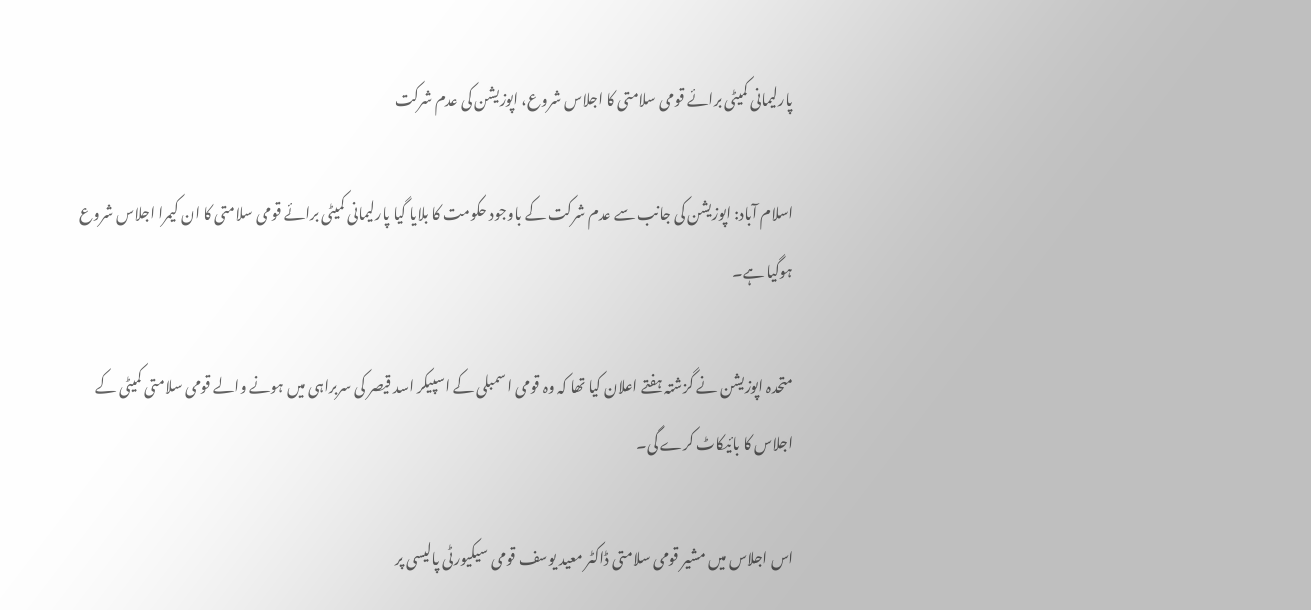پارلیمانی کمیٹی برائے قومی سلامتی کا اجلاس شروع، اپوزیشن کی عدم شرکت

اسلام آباد: اپوزیشن کی جانب سے عدم شرکت کے باوجود حکومت کا بلایا گیا پارلیمانی کمیٹی برائے قومی سلامتی کا ان کیمرا اجلاس شروع ہوگیا ہے۔

متحدہ اپوزیشن نے گزشتہ ہفتے اعلان کیا تھا کہ وہ قومی اسمبلی کے اسپیکر اسد قیصر کی سربراہی میں ہونے والے قومی سلامتی کمیٹی کے اجلاس کا بائیکاٹ کرے گی۔

اس اجلاس میں مشیر قومی سلامتی ڈاکٹر معید یوسف قومی سیکیورٹی پالیسی پر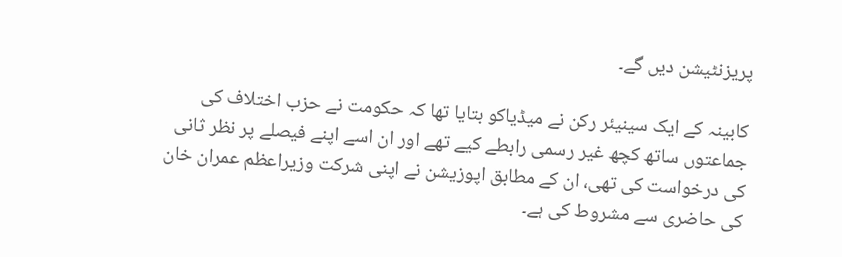پریزنٹیشن دیں گے۔

کابینہ کے ایک سینیئر رکن نے میڈیاکو بتایا تھا کہ حکومت نے حزب اختلاف کی جماعتوں ساتھ کچھ غیر رسمی رابطے کیے تھے اور ان اسے اپنے فیصلے پر نظر ثانی کی درخواست کی تھی، ان کے مطابق اپوزیشن نے اپنی شرکت وزیراعظم عمران خان کی حاضری سے مشروط کی ہے۔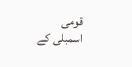قومی اسمبلی کے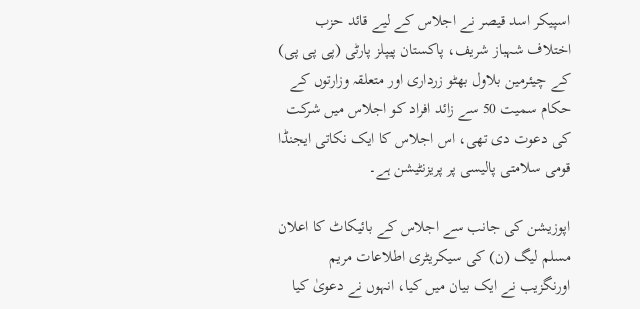اسپیکر اسد قیصر نے اجلاس کے لیے قائد حزب اختلاف شہباز شریف، پاکستان پیپلز پارٹی (پی پی پی) کے چیئرمین بلاول بھٹو زرداری اور متعلقہ وزارتوں کے حکام سمیت 50 سے زائد افراد کو اجلاس میں شرکت کی دعوت دی تھی، اس اجلاس کا ایک نکاتی ایجنڈا قومی سلامتی پالیسی پر پریزنٹیشن ہے۔

اپوزیشن کی جانب سے اجلاس کے بائیکاٹ کا اعلان مسلم لیگ (ن) کی سیکریٹری اطلاعات مریم اورنگزیب نے ایک بیان میں کیا، انہوں نے دعویٰ کیا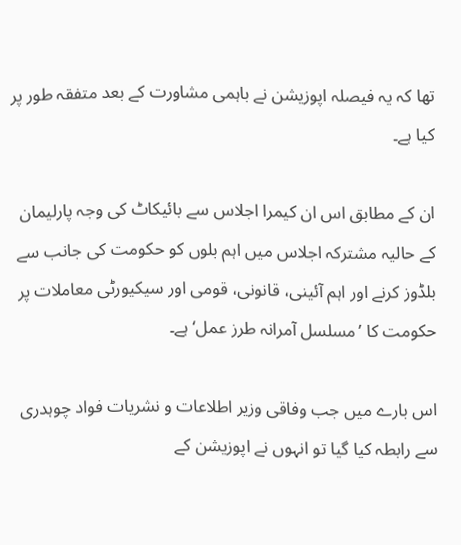تھا کہ یہ فیصلہ اپوزیشن نے باہمی مشاورت کے بعد متفقہ طور پر کیا ہے۔

ان کے مطابق اس ان کیمرا اجلاس سے بائیکاٹ کی وجہ پارلیمان کے حالیہ مشترکہ اجلاس میں اہم بلوں کو حکومت کی جانب سے بلڈوز کرنے اور اہم آئینی، قانونی، قومی اور سیکیورٹی معاملات پر حکومت کا ’مسلسل آمرانہ طرز عمل‘ ہے۔

اس بارے میں جب وفاقی وزیر اطلاعات و نشریات فواد چوہدری سے رابطہ کیا گیا تو انہوں نے اپوزیشن کے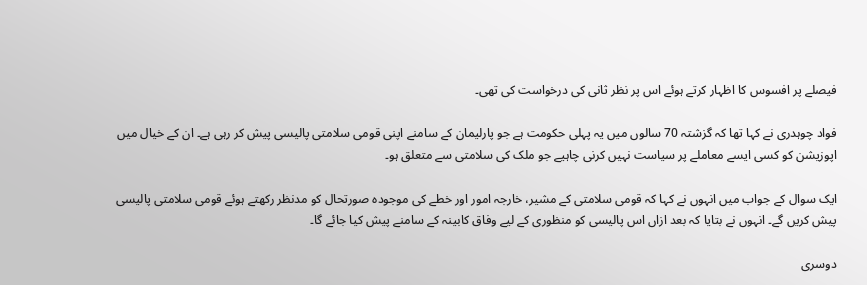فیصلے پر افسوس کا اظہار کرتے ہوئے اس پر نظر ثانی کی درخواست کی تھی۔

فواد چوہدری نے کہا تھا کہ گزشتہ 70 سالوں میں یہ پہلی حکومت ہے جو پارلیمان کے سامنے اپنی قومی سلامتی پالیسی پیش کر رہی ہے۔ ان کے خیال میں اپوزیشن کو کسی ایسے معاملے پر سیاست نہیں کرنی چاہیے جو ملک کی سلامتی سے متعلق ہو۔

ایک سوال کے جواب میں انہوں نے کہا کہ قومی سلامتی کے مشیر، خارجہ امور اور خطے کی موجودہ صورتحال کو مدنظر رکھتے ہوئے قومی سلامتی پالیسی پیش کریں گے۔ انہوں نے بتایا کہ بعد ازاں اس پالیسی کو منظوری کے لیے وفاق کابینہ کے سامنے پیش کیا جائے گا۔

دوسری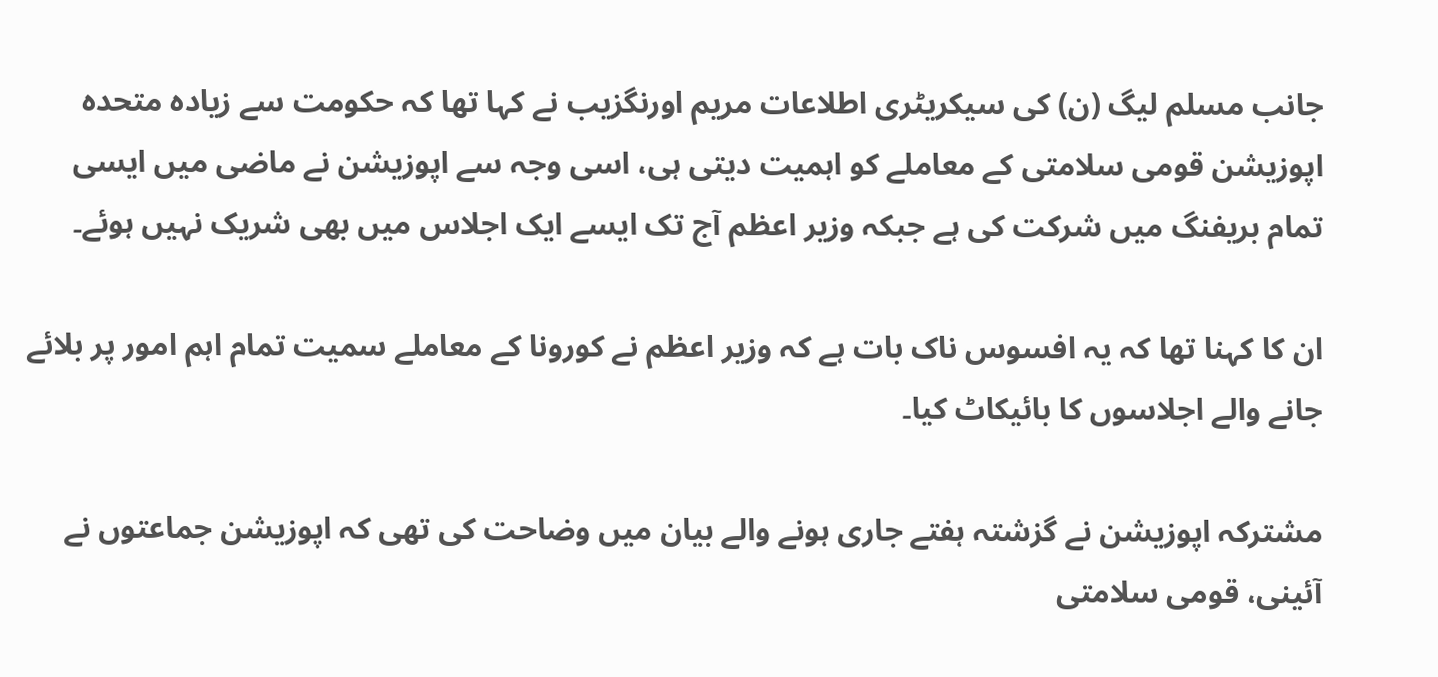جانب مسلم لیگ (ن) کی سیکریٹری اطلاعات مریم اورنگزیب نے کہا تھا کہ حکومت سے زیادہ متحدہ اپوزیشن قومی سلامتی کے معاملے کو اہمیت دیتی ہی، اسی وجہ سے اپوزیشن نے ماضی میں ایسی تمام بریفنگ میں شرکت کی ہے جبکہ وزیر اعظم آج تک ایسے ایک اجلاس میں بھی شریک نہیں ہوئے۔

ان کا کہنا تھا کہ یہ افسوس ناک بات ہے کہ وزیر اعظم نے کورونا کے معاملے سمیت تمام اہم امور پر بلائے جانے والے اجلاسوں کا بائیکاٹ کیا۔

مشترکہ اپوزیشن نے گزشتہ ہفتے جاری ہونے والے بیان میں وضاحت کی تھی کہ اپوزیشن جماعتوں نے آئینی، قومی سلامتی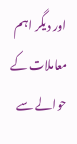اور دیگر اہم معاملات کے حوالے سے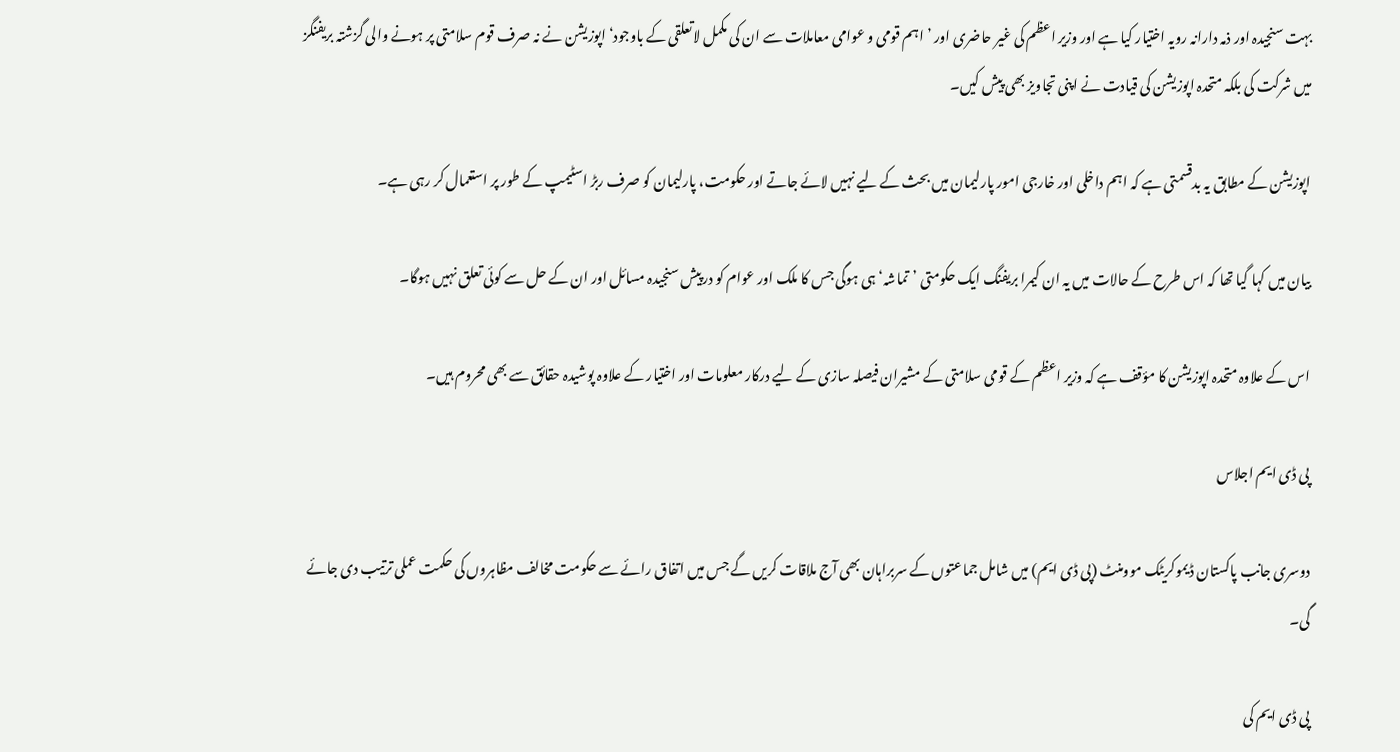بہت سنجیدہ اور ذمہ دارانہ رویہ اختیار کیا ہے اور وزیر اعظم کی غیر حاضری اور ’اہم قومی و عوامی معاملات سے ان کی مکمل لاتعلقی کے باوجود‘ اپوزیشن نے نہ صرف قوم سلامتی پر ہونے والی گزشتہ بریفنگز میں شرکت کی بلکہ متحدہ اپوزیشن کی قیادت نے اپنی تجاویز بھی پیش کیں۔

اپوزیشن کے مطابق یہ بدقسمتی ہے کہ اہم داخلی اور خارجی امور پارلیمان میں بحث کے لیے نہیں لائے جاتے اور حکومت، پارلیمان کو صرف ربڑ اسٹیمپ کے طور پر استعمال کر رہی ہے۔

بیان میں کہا گیا تھا کہ اس طرح کے حالات میں یہ ان کیمرا بریفنگ ایک حکومتی ’تماشہ‘ ہی ہوگی جس کا ملک اور عوام کو درپیش سنجیدہ مسائل اور ان کے حل سے کوئی تعلق نہیں ہوگا۔

اس کے علاوہ متحدہ اپوزیشن کا مؤقف ہے کہ وزیر اعظم کے قومی سلامتی کے مشیران فیصلہ سازی کے لیے درکار معلومات اور اختیار کے علاوہ پوشیدہ حقائق سے بھی محروم ہیں۔

پی ڈی ایم اجلاس

دوسری جانب پاکستان ڈیموکریٹک موومنٹ (پی ڈی ایم) میں شامل جماعتوں کے سربراہان بھی آج ملاقات کریں گے جس میں اتفاق رائے سے حکومت مخالف مظاہروں کی حکمت عملی ترتیب دی جائے گی۔

پی ڈی ایم کی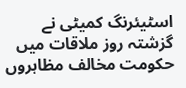اسٹیئرنگ کمیٹی نے گزشتہ روز ملاقات میں حکومت مخالف مظاہروں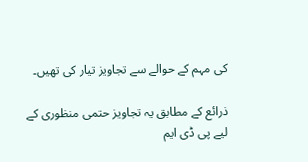کی مہم کے حوالے سے تجاویز تیار کی تھیں۔

ذرائع کے مطابق یہ تجاویز حتمی منظوری کے لیے پی ڈی ایم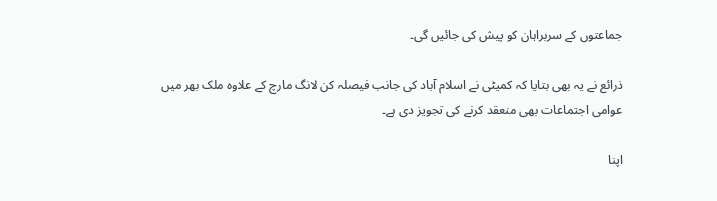جماعتوں کے سربراہان کو پیش کی جائیں گی۔

ذرائع نے یہ بھی بتایا کہ کمیٹی نے اسلام آباد کی جانب فیصلہ کن لانگ مارچ کے علاوہ ملک بھر میں عوامی اجتماعات بھی منعقد کرنے کی تجویز دی ہے۔

اپنا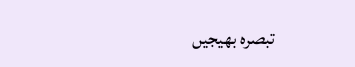تبصرہ بھیجیں